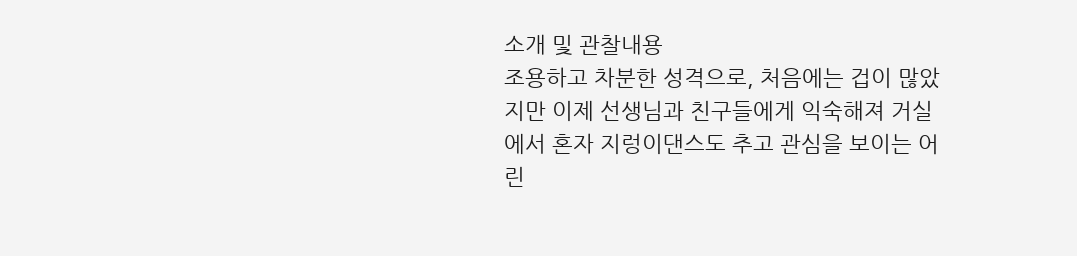소개 및 관찰내용
조용하고 차분한 성격으로, 처음에는 겁이 많았지만 이제 선생님과 친구들에게 익숙해져 거실에서 혼자 지렁이댄스도 추고 관심을 보이는 어린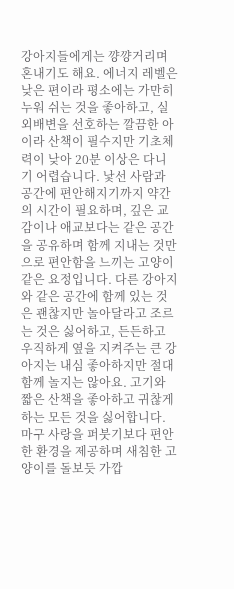강아지들에게는 꺙꺙거리며 혼내기도 해요. 에너지 레벨은 낮은 편이라 평소에는 가만히 누워 쉬는 것을 좋아하고, 실외배변을 선호하는 깔끔한 아이라 산책이 필수지만 기초체력이 낮아 20분 이상은 다니기 어렵습니다. 낯선 사람과 공간에 편안해지기까지 약간의 시간이 필요하며, 깊은 교감이나 애교보다는 같은 공간을 공유하며 함께 지내는 것만으로 편안함을 느끼는 고양이 같은 요정입니다. 다른 강아지와 같은 공간에 함께 있는 것은 괜찮지만 놀아달라고 조르는 것은 싫어하고, 든든하고 우직하게 옆을 지켜주는 큰 강아지는 내심 좋아하지만 절대 함께 놀지는 않아요. 고기와 짧은 산책을 좋아하고 귀찮게 하는 모든 것을 싫어합니다. 마구 사랑을 퍼붓기보다 편안한 환경을 제공하며 새침한 고양이를 돌보듯 가깝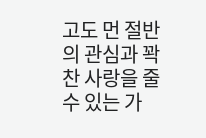고도 먼 절반의 관심과 꽉 찬 사랑을 줄 수 있는 가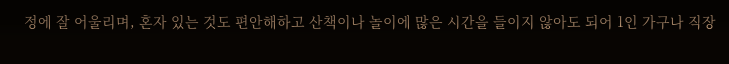정에 잘 어울리며, 혼자 있는 것도 편안해하고 산책이나 놀이에 많은 시간을 들이지 않아도 되어 1인 가구나 직장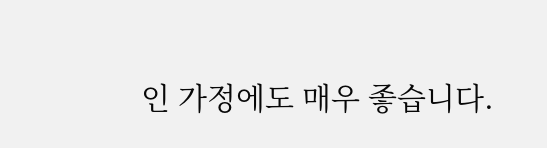인 가정에도 매우 좋습니다.